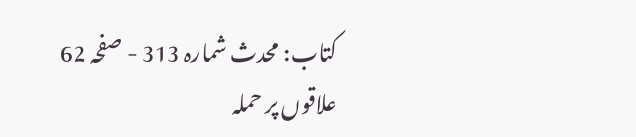کتاب: محدث شمارہ 313 - صفحہ 62
علاقوں پر حملہ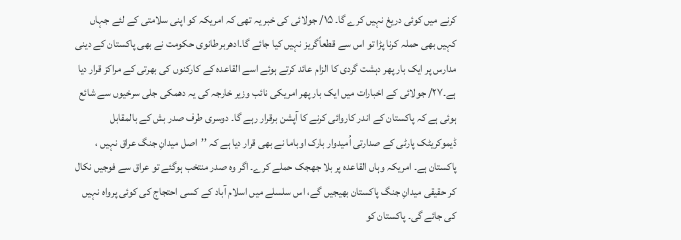کرنے میں کوئی دریغ نہیں کرے گا۔ ۱۵/ جولائی کی خبر یہ تھی کہ امریکہ کو اپنی سلامتی کے لئے جہاں کہیں بھی حملہ کرنا پڑا تو اس سے قطعاًگریز نہیں کیا جائے گا۔ادھربرطانوی حکومت نے بھی پاکستان کے دینی مدارس پر ایک بار پھر دہشت گردی کا الزام عائد کرتے ہوئے اسے القاعدہ کے کارکنوں کی بھرتی کے مراکز قرار دیا ہے۔۲۷/ جولائی کے اخبارات میں ایک بار پھر امریکی نائب وزیر خارجہ کی یہ دھمکی جلی سرخیوں سے شائع ہوئی ہے کہ پاکستان کے اندر کاروائی کرنے کا آپشن برقرار رہے گا۔ دوسری طرف صدر بش کے بالمقابل ڈیموکریٹک پارٹی کے صدارتی اُمیدوار بارک اوباما نے بھی قرار دیا ہے کہ ’’اصل میدانِ جنگ عراق نہیں ، پاکستان ہے۔ امریکہ وہاں القاعدہ پر بلا جھجک حملے کرے۔ اگر وہ صدر منتخب ہوگئے تو عراق سے فوجیں نکال کر حقیقی میدانِ جنگ پاکستان بھیجیں گے، اس سلسلے میں اسلام آباد کے کسی احتجاج کی کوئی پرواہ نہیں کی جائے گی۔ پاکستان کو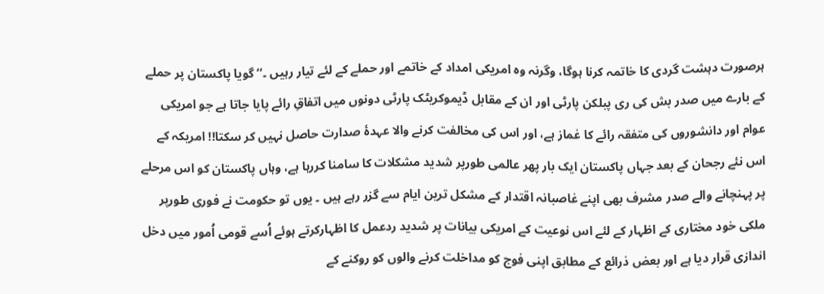ہرصورت دہشت گردی کا خاتمہ کرنا ہوگا، وگرنہ وہ امریکی امداد کے خاتمے اور حملے کے لئے تیار رہیں ۔‘‘ گویا پاکستان پر حملے کے بارے میں صدر بش کی ری پبلکن پارٹی اور ان کے مقابل ڈیموکریٹک پارٹی دونوں میں اتفاقِ رائے پایا جاتا ہے جو امریکی عوام اور دانشوروں کی متفقہ رائے کا غماز ہے، اور اس کی مخالفت کرنے والا عہدۂ صدارت حاصل نہیں کر سکتا!! امریکہ کے اس نئے رجحان کے بعد جہاں پاکستان ایک بار پھر عالمی طورپر شدید مشکلات کا سامنا کررہا ہے، وہاں پاکستان کو اس مرحلے پر پہنچانے والے صدر مشرف بھی اپنے غاصبانہ اقتدار کے مشکل ترین ایام سے گزر رہے ہیں ۔ یوں تو حکومت نے فوری طورپر ملکی خود مختاری کے اظہار کے لئے اس نوعیت کے امریکی بیانات پر شدید ردعمل کا اظہارکرتے ہوئے اُسے قومی اُمور میں دخل اندازی قرار دیا ہے اور بعض ذرائع کے مطابق اپنی فوج کو مداخلت کرنے والوں کو روکنے کے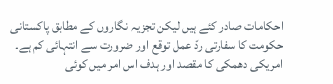احکامات صادر کئے ہیں لیکن تجزیہ نگاروں کے مطابق پاکستانی حکومت کا سفارتی ردّ عمل توقع اور ضرورت سے انتہائی کم ہے۔ امریکی دھمکی کا مقصد اور ہدف اس امر میں کوئی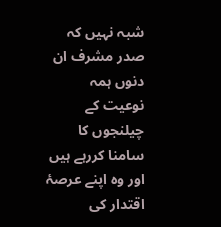شبہ نہیں کہ صدر مشرف ان دنوں ہمہ نوعیت کے چیلنجوں کا سامنا کررہے ہیں اور وہ اپنے عرصۂ اقتدار کی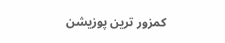کمزور ترین پوزیشن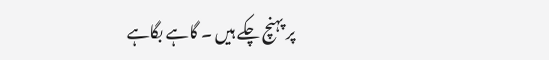پر پہنچ چکے ہیں ۔ گاہے بگاہے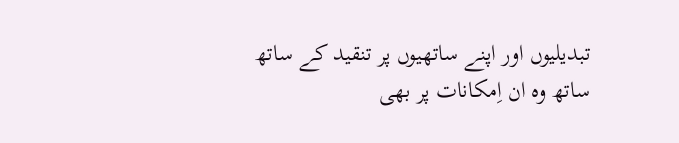تبدیلیوں اور اپنے ساتھیوں پر تنقید کے ساتھ ساتھ وہ ان اِمکانات پر بھی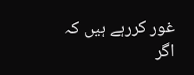غور کررہے ہیں کہ اگر